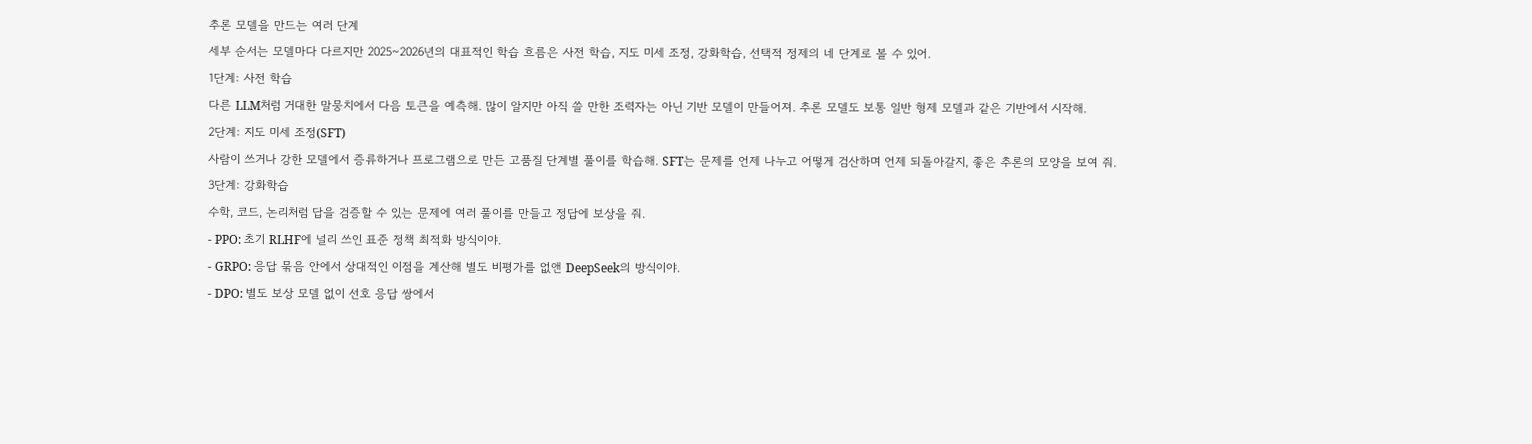추론 모델을 만드는 여러 단계
세부 순서는 모델마다 다르지만 2025~2026년의 대표적인 학습 흐름은 사전 학습, 지도 미세 조정, 강화학습, 선택적 정제의 네 단계로 볼 수 있어.
1단계: 사전 학습
다른 LLM처럼 거대한 말뭉치에서 다음 토큰을 예측해. 많이 알지만 아직 쓸 만한 조력자는 아닌 기반 모델이 만들어져. 추론 모델도 보통 일반 형제 모델과 같은 기반에서 시작해.
2단계: 지도 미세 조정(SFT)
사람이 쓰거나 강한 모델에서 증류하거나 프로그램으로 만든 고품질 단계별 풀이를 학습해. SFT는 문제를 언제 나누고 어떻게 검산하며 언제 되돌아갈지, 좋은 추론의 모양을 보여 줘.
3단계: 강화학습
수학, 코드, 논리처럼 답을 검증할 수 있는 문제에 여러 풀이를 만들고 정답에 보상을 줘.
- PPO: 초기 RLHF에 널리 쓰인 표준 정책 최적화 방식이야.
- GRPO: 응답 묶음 안에서 상대적인 이점을 계산해 별도 비평가를 없앤 DeepSeek의 방식이야.
- DPO: 별도 보상 모델 없이 선호 응답 쌍에서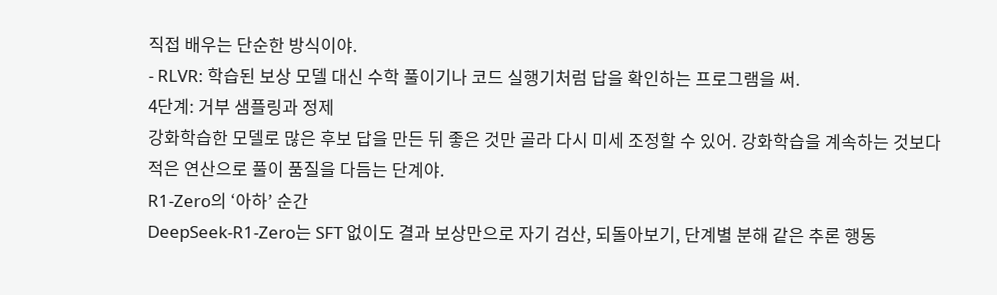직접 배우는 단순한 방식이야.
- RLVR: 학습된 보상 모델 대신 수학 풀이기나 코드 실행기처럼 답을 확인하는 프로그램을 써.
4단계: 거부 샘플링과 정제
강화학습한 모델로 많은 후보 답을 만든 뒤 좋은 것만 골라 다시 미세 조정할 수 있어. 강화학습을 계속하는 것보다 적은 연산으로 풀이 품질을 다듬는 단계야.
R1-Zero의 ‘아하’ 순간
DeepSeek-R1-Zero는 SFT 없이도 결과 보상만으로 자기 검산, 되돌아보기, 단계별 분해 같은 추론 행동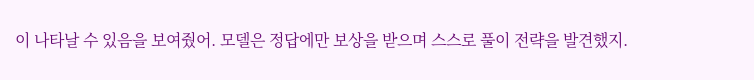이 나타날 수 있음을 보여줬어. 모델은 정답에만 보상을 받으며 스스로 풀이 전략을 발견했지.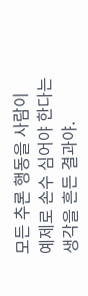모든 추론 행동을 사람이 예제로 손수 심어야 한다는 생각을 흔든 결과야.